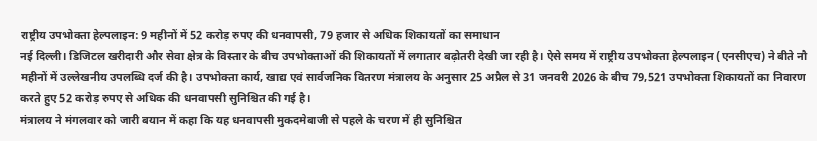राष्ट्रीय उपभोक्ता हेल्पलाइन: 9 महीनों में 52 करोड़ रुपए की धनवापसी, 79 हजार से अधिक शिकायतों का समाधान
नई दिल्ली। डिजिटल खरीदारी और सेवा क्षेत्र के विस्तार के बीच उपभोक्ताओं की शिकायतों में लगातार बढ़ोतरी देखी जा रही है। ऐसे समय में राष्ट्रीय उपभोक्ता हेल्पलाइन (एनसीएच) ने बीते नौ महीनों में उल्लेखनीय उपलब्धि दर्ज की है। उपभोक्ता कार्य, खाद्य एवं सार्वजनिक वितरण मंत्रालय के अनुसार 25 अप्रैल से 31 जनवरी 2026 के बीच 79,521 उपभोक्ता शिकायतों का निवारण करते हुए 52 करोड़ रुपए से अधिक की धनवापसी सुनिश्चित की गई है।
मंत्रालय ने मंगलवार को जारी बयान में कहा कि यह धनवापसी मुकदमेबाजी से पहले के चरण में ही सुनिश्चित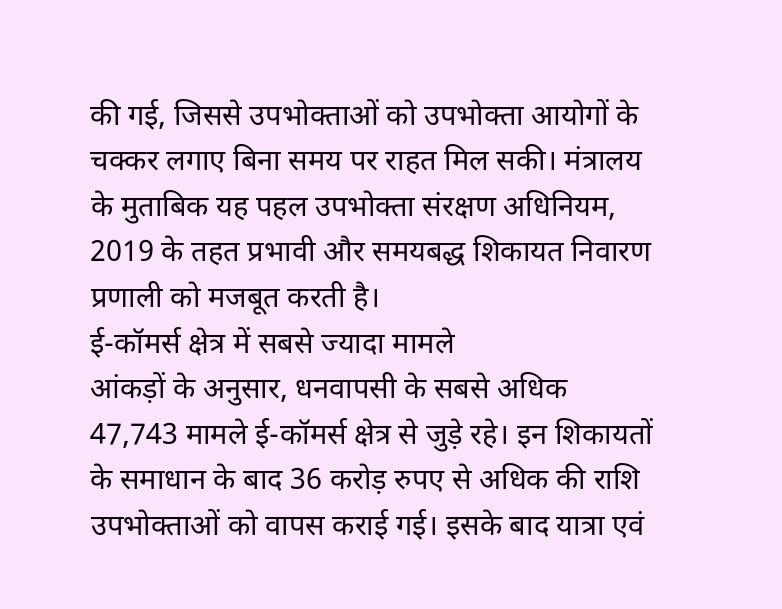की गई, जिससे उपभोक्ताओं को उपभोक्ता आयोगों के चक्कर लगाए बिना समय पर राहत मिल सकी। मंत्रालय के मुताबिक यह पहल उपभोक्ता संरक्षण अधिनियम, 2019 के तहत प्रभावी और समयबद्ध शिकायत निवारण प्रणाली को मजबूत करती है।
ई-कॉमर्स क्षेत्र में सबसे ज्यादा मामले
आंकड़ों के अनुसार, धनवापसी के सबसे अधिक 47,743 मामले ई-कॉमर्स क्षेत्र से जुड़े रहे। इन शिकायतों के समाधान के बाद 36 करोड़ रुपए से अधिक की राशि उपभोक्ताओं को वापस कराई गई। इसके बाद यात्रा एवं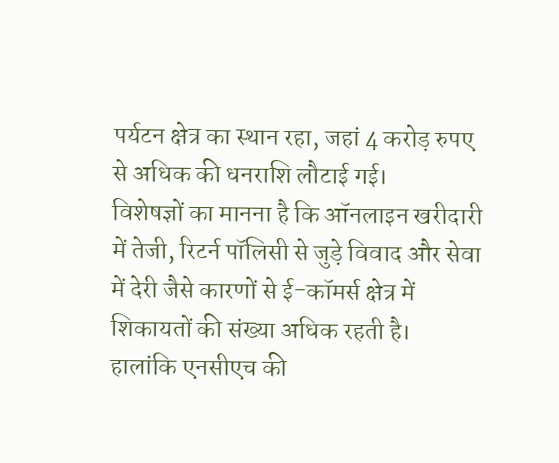पर्यटन क्षेत्र का स्थान रहा, जहां 4 करोड़ रुपए से अधिक की धनराशि लौटाई गई।
विशेषज्ञों का मानना है कि ऑनलाइन खरीदारी में तेजी, रिटर्न पॉलिसी से जुड़े विवाद और सेवा में देरी जैसे कारणों से ई-कॉमर्स क्षेत्र में शिकायतों की संख्या अधिक रहती है। हालांकि एनसीएच की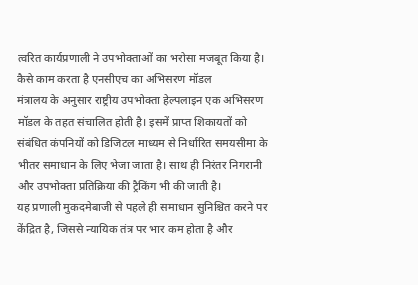त्वरित कार्यप्रणाली ने उपभोक्ताओं का भरोसा मजबूत किया है।
कैसे काम करता है एनसीएच का अभिसरण मॉडल
मंत्रालय के अनुसार राष्ट्रीय उपभोक्ता हेल्पलाइन एक अभिसरण मॉडल के तहत संचालित होती है। इसमें प्राप्त शिकायतों को संबंधित कंपनियों को डिजिटल माध्यम से निर्धारित समयसीमा के भीतर समाधान के लिए भेजा जाता है। साथ ही निरंतर निगरानी और उपभोक्ता प्रतिक्रिया की ट्रैकिंग भी की जाती है।
यह प्रणाली मुकदमेबाजी से पहले ही समाधान सुनिश्चित करने पर केंद्रित है, जिससे न्यायिक तंत्र पर भार कम होता है और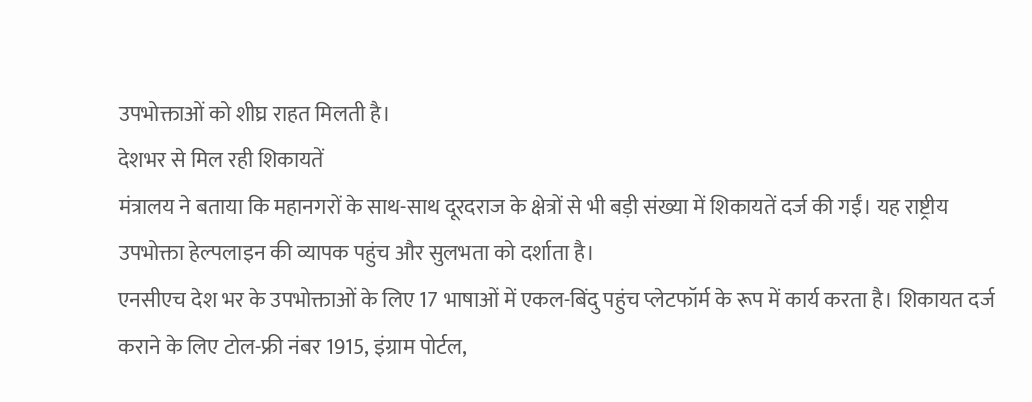उपभोक्ताओं को शीघ्र राहत मिलती है।
देशभर से मिल रही शिकायतें
मंत्रालय ने बताया कि महानगरों के साथ-साथ दूरदराज के क्षेत्रों से भी बड़ी संख्या में शिकायतें दर्ज की गईं। यह राष्ट्रीय उपभोक्ता हेल्पलाइन की व्यापक पहुंच और सुलभता को दर्शाता है।
एनसीएच देश भर के उपभोक्ताओं के लिए 17 भाषाओं में एकल-बिंदु पहुंच प्लेटफॉर्म के रूप में कार्य करता है। शिकायत दर्ज कराने के लिए टोल-फ्री नंबर 1915, इंग्राम पोर्टल,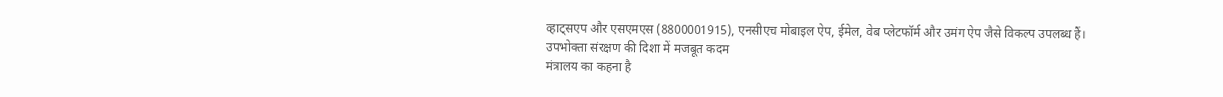व्हाट्सएप और एसएमएस (8800001915), एनसीएच मोबाइल ऐप, ईमेल, वेब प्लेटफॉर्म और उमंग ऐप जैसे विकल्प उपलब्ध हैं।
उपभोक्ता संरक्षण की दिशा में मजबूत कदम
मंत्रालय का कहना है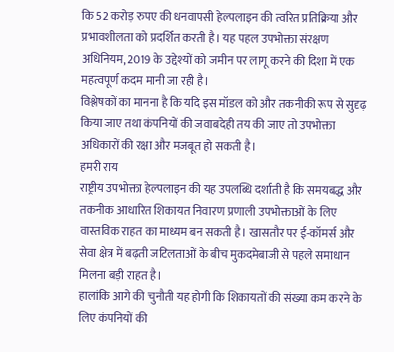कि 52 करोड़ रुपए की धनवापसी हेल्पलाइन की त्वरित प्रतिक्रिया और प्रभावशीलता को प्रदर्शित करती है। यह पहल उपभोक्ता संरक्षण अधिनियम, 2019 के उद्देश्यों को जमीन पर लागू करने की दिशा में एक महत्वपूर्ण कदम मानी जा रही है।
विश्लेषकों का मानना है कि यदि इस मॉडल को और तकनीकी रूप से सुदृढ़ किया जाए तथा कंपनियों की जवाबदेही तय की जाए तो उपभोक्ता अधिकारों की रक्षा और मजबूत हो सकती है।
हमरी राय
राष्ट्रीय उपभोक्ता हेल्पलाइन की यह उपलब्धि दर्शाती है कि समयबद्ध और तकनीक आधारित शिकायत निवारण प्रणाली उपभोक्ताओं के लिए वास्तविक राहत का माध्यम बन सकती है। खासतौर पर ई-कॉमर्स और सेवा क्षेत्र में बढ़ती जटिलताओं के बीच मुकदमेबाजी से पहले समाधान मिलना बड़ी राहत है।
हालांकि आगे की चुनौती यह होगी कि शिकायतों की संख्या कम करने के लिए कंपनियों की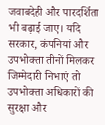जवाबदेही और पारदर्शिता भी बढ़ाई जाए। यदि सरकार, कंपनियां और उपभोक्ता तीनों मिलकर जिम्मेदारी निभाएं तो उपभोक्ता अधिकारों की सुरक्षा और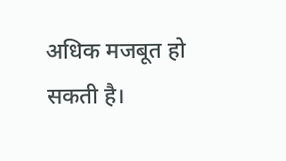अधिक मजबूत हो सकती है।